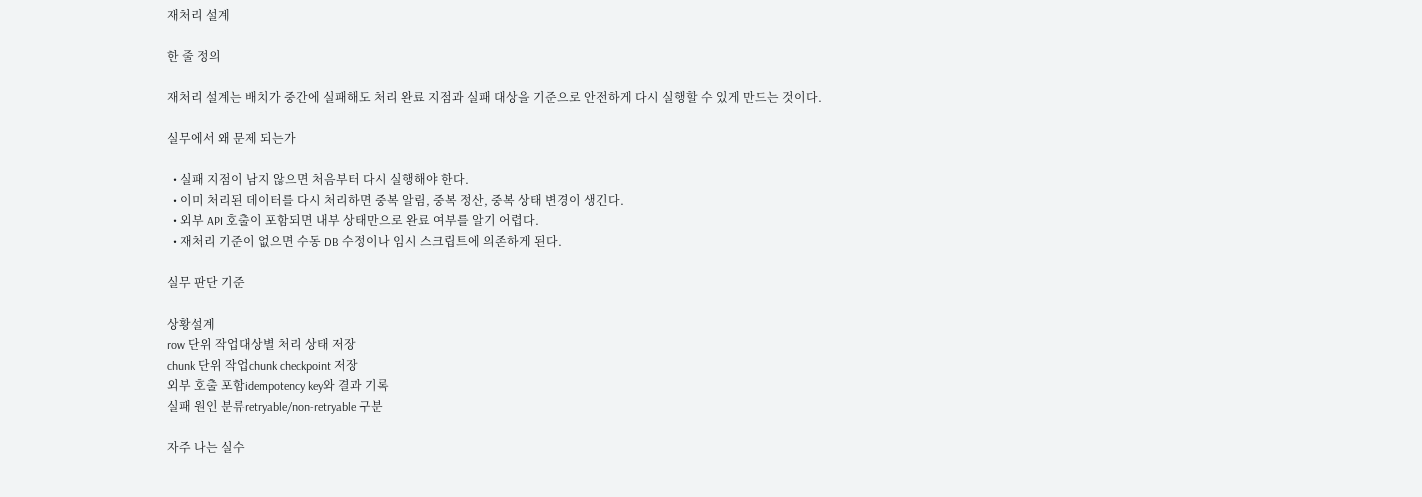재처리 설계

한 줄 정의

재처리 설계는 배치가 중간에 실패해도 처리 완료 지점과 실패 대상을 기준으로 안전하게 다시 실행할 수 있게 만드는 것이다.

실무에서 왜 문제 되는가

  • 실패 지점이 남지 않으면 처음부터 다시 실행해야 한다.
  • 이미 처리된 데이터를 다시 처리하면 중복 알림, 중복 정산, 중복 상태 변경이 생긴다.
  • 외부 API 호출이 포함되면 내부 상태만으로 완료 여부를 알기 어렵다.
  • 재처리 기준이 없으면 수동 DB 수정이나 임시 스크립트에 의존하게 된다.

실무 판단 기준

상황설계
row 단위 작업대상별 처리 상태 저장
chunk 단위 작업chunk checkpoint 저장
외부 호출 포함idempotency key와 결과 기록
실패 원인 분류retryable/non-retryable 구분

자주 나는 실수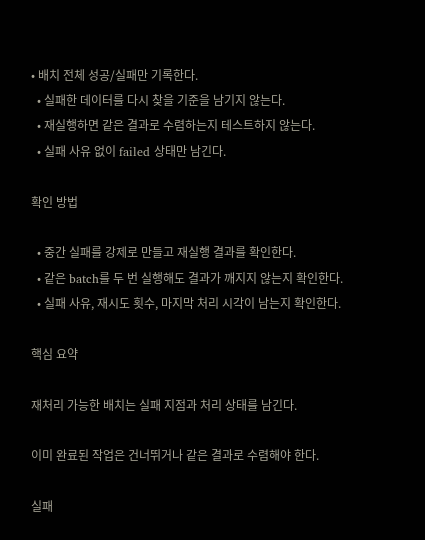• 배치 전체 성공/실패만 기록한다.
  • 실패한 데이터를 다시 찾을 기준을 남기지 않는다.
  • 재실행하면 같은 결과로 수렴하는지 테스트하지 않는다.
  • 실패 사유 없이 failed 상태만 남긴다.

확인 방법

  • 중간 실패를 강제로 만들고 재실행 결과를 확인한다.
  • 같은 batch를 두 번 실행해도 결과가 깨지지 않는지 확인한다.
  • 실패 사유, 재시도 횟수, 마지막 처리 시각이 남는지 확인한다.

핵심 요약

재처리 가능한 배치는 실패 지점과 처리 상태를 남긴다.

이미 완료된 작업은 건너뛰거나 같은 결과로 수렴해야 한다.

실패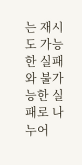는 재시도 가능한 실패와 불가능한 실패로 나누어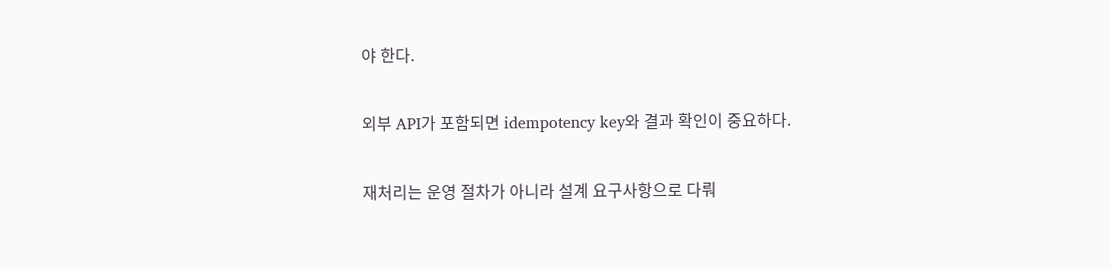야 한다.

외부 API가 포함되면 idempotency key와 결과 확인이 중요하다.

재처리는 운영 절차가 아니라 설계 요구사항으로 다뤄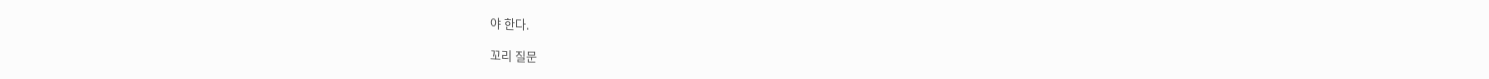야 한다.

꼬리 질문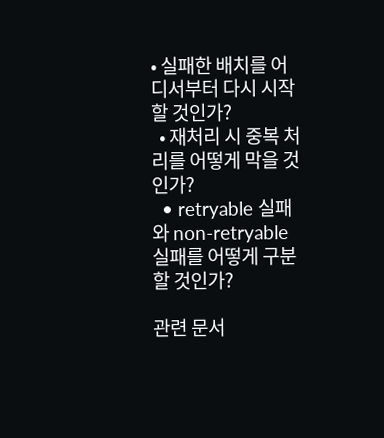• 실패한 배치를 어디서부터 다시 시작할 것인가?
  • 재처리 시 중복 처리를 어떻게 막을 것인가?
  • retryable 실패와 non-retryable 실패를 어떻게 구분할 것인가?

관련 문서